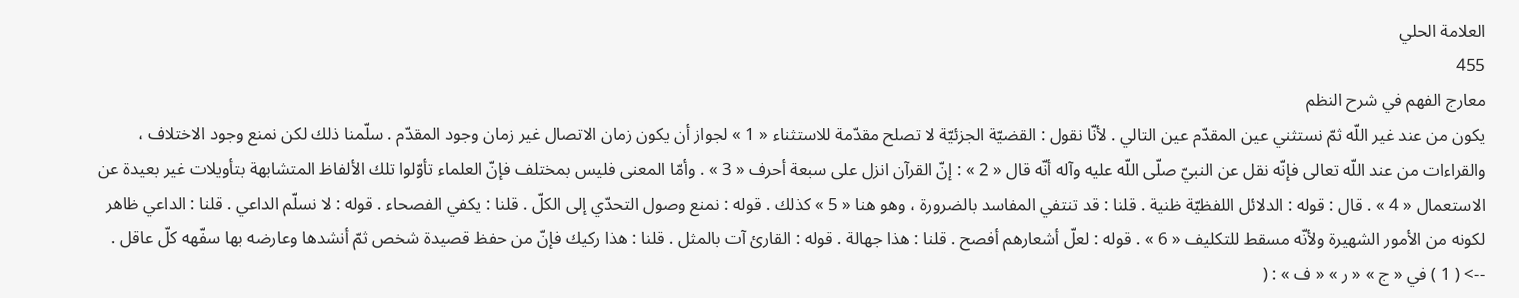العلامة الحلي
455
معارج الفهم في شرح النظم
يكون من عند غير اللّه ثمّ نستثني عين المقدّم عين التالي . لأنّا نقول : القضيّة الجزئيّة لا تصلح مقدّمة للاستثناء « 1 » لجواز أن يكون زمان الاتصال غير زمان وجود المقدّم . سلّمنا ذلك لكن نمنع وجود الاختلاف ، والقراءات من عند اللّه تعالى فإنّه نقل عن النبيّ صلّى اللّه عليه وآله أنّه قال « 2 » : إنّ القرآن انزل على سبعة أحرف « 3 » . وأمّا المعنى فليس بمختلف فإنّ العلماء تأوّلوا تلك الألفاظ المتشابهة بتأويلات غير بعيدة عن الاستعمال « 4 » . قال : قوله : الدلائل اللفظيّة ظنية . قلنا : قد تنتفي المفاسد بالضرورة ، وهو هنا « 5 » كذلك . قوله : نمنع وصول التحدّي إلى الكلّ . قلنا : يكفي الفصحاء . قوله : لا نسلّم الداعي . قلنا : الداعي ظاهر لكونه من الأمور الشهيرة ولأنّه مسقط للتكليف « 6 » . قوله : لعلّ أشعارهم أفصح . قلنا : هذا جهالة . قوله : القارئ آت بالمثل . قلنا : هذا ركيك فإنّ من حفظ قصيدة شخص ثمّ أنشدها وعارضه بها سفّهه كلّ عاقل .
--> ( 1 ) في « ج » « ر » « ف » : (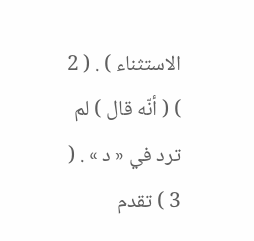الاستثناء ) . ( 2 ) ( أنّه قال ) لم ترد في « د » . ( 3 ) تقدم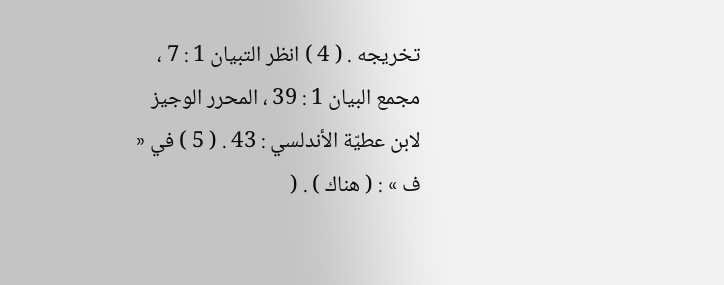تخريجه . ( 4 ) انظر التبيان 1 : 7 ، مجمع البيان 1 : 39 ، المحرر الوجيز لابن عطيّة الأندلسي : 43 . ( 5 ) في « ف » : ( هناك ) . (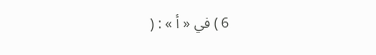6 ) في « أ » : (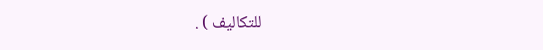للتكاليف ) .